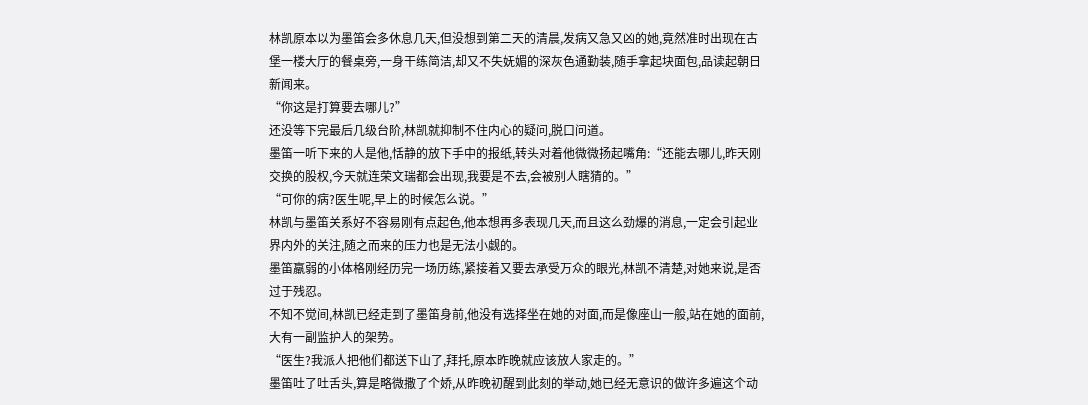林凯原本以为墨笛会多休息几天,但没想到第二天的清晨,发病又急又凶的她,竟然准时出现在古堡一楼大厅的餐桌旁,一身干练简洁,却又不失妩媚的深灰色通勤装,随手拿起块面包,品读起朝日新闻来。
“你这是打算要去哪儿?”
还没等下完最后几级台阶,林凯就抑制不住内心的疑问,脱口问道。
墨笛一听下来的人是他,恬静的放下手中的报纸,转头对着他微微扬起嘴角:“还能去哪儿,昨天刚交换的股权,今天就连荣文瑞都会出现,我要是不去,会被别人瞎猜的。”
“可你的病?医生呢,早上的时候怎么说。”
林凯与墨笛关系好不容易刚有点起色,他本想再多表现几天,而且这么劲爆的消息,一定会引起业界内外的关注,随之而来的压力也是无法小觑的。
墨笛羸弱的小体格刚经历完一场历练,紧接着又要去承受万众的眼光,林凯不清楚,对她来说,是否过于残忍。
不知不觉间,林凯已经走到了墨笛身前,他没有选择坐在她的对面,而是像座山一般,站在她的面前,大有一副监护人的架势。
“医生?我派人把他们都送下山了,拜托,原本昨晚就应该放人家走的。”
墨笛吐了吐舌头,算是略微撒了个娇,从昨晚初醒到此刻的举动,她已经无意识的做许多遍这个动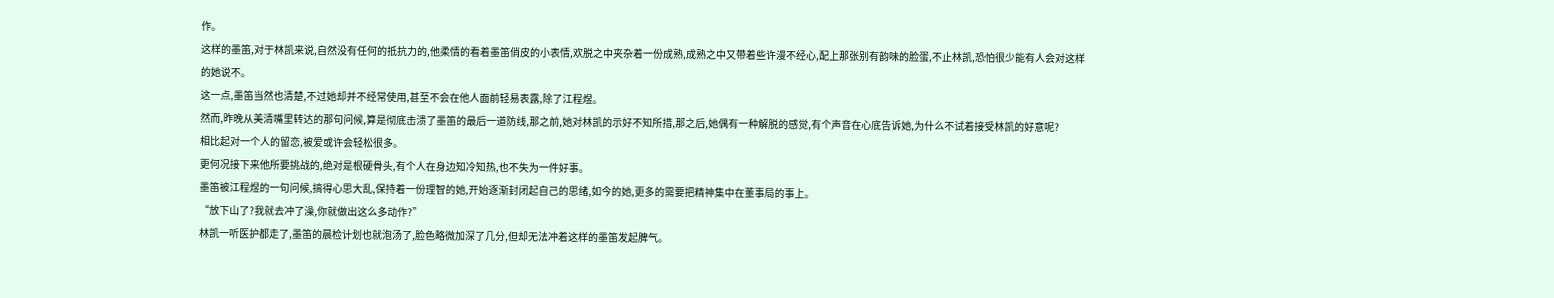作。
这样的墨笛,对于林凯来说,自然没有任何的抵抗力的,他柔情的看着墨笛俏皮的小表情,欢脱之中夹杂着一份成熟,成熟之中又带着些许漫不经心,配上那张别有韵味的脸蛋,不止林凯,恐怕很少能有人会对这样的她说不。
这一点,墨笛当然也清楚,不过她却并不经常使用,甚至不会在他人面前轻易表露,除了江程煜。
然而,昨晚从美清嘴里转达的那句问候,算是彻底击溃了墨笛的最后一道防线,那之前,她对林凯的示好不知所措,那之后,她偶有一种解脱的感觉,有个声音在心底告诉她,为什么不试着接受林凯的好意呢?
相比起对一个人的留恋,被爱或许会轻松很多。
更何况接下来他所要挑战的,绝对是根硬骨头,有个人在身边知冷知热,也不失为一件好事。
墨笛被江程煜的一句问候,搞得心思大乱,保持着一份理智的她,开始逐渐封闭起自己的思绪,如今的她,更多的需要把精神集中在董事局的事上。
“放下山了?我就去冲了澡,你就做出这么多动作?”
林凯一听医护都走了,墨笛的晨检计划也就泡汤了,脸色略微加深了几分,但却无法冲着这样的墨笛发起脾气。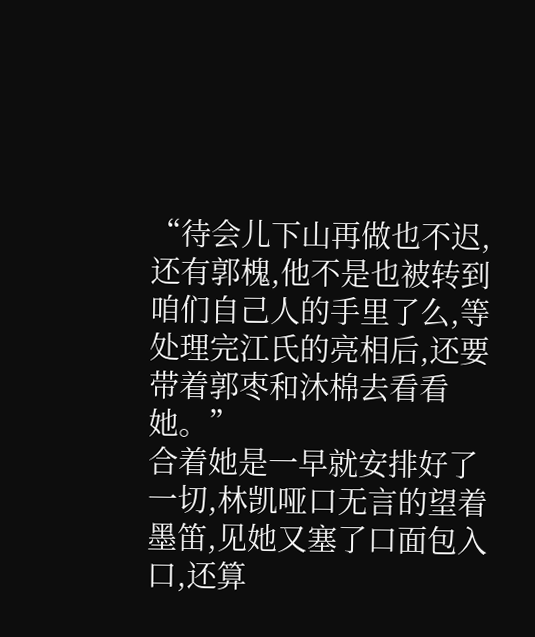“待会儿下山再做也不迟,还有郭槐,他不是也被转到咱们自己人的手里了么,等处理完江氏的亮相后,还要带着郭枣和沐棉去看看她。”
合着她是一早就安排好了一切,林凯哑口无言的望着墨笛,见她又塞了口面包入口,还算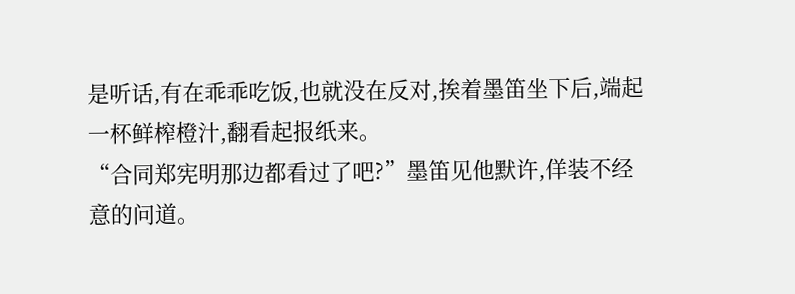是听话,有在乖乖吃饭,也就没在反对,挨着墨笛坐下后,端起一杯鲜榨橙汁,翻看起报纸来。
“合同郑宪明那边都看过了吧?”墨笛见他默许,佯装不经意的问道。